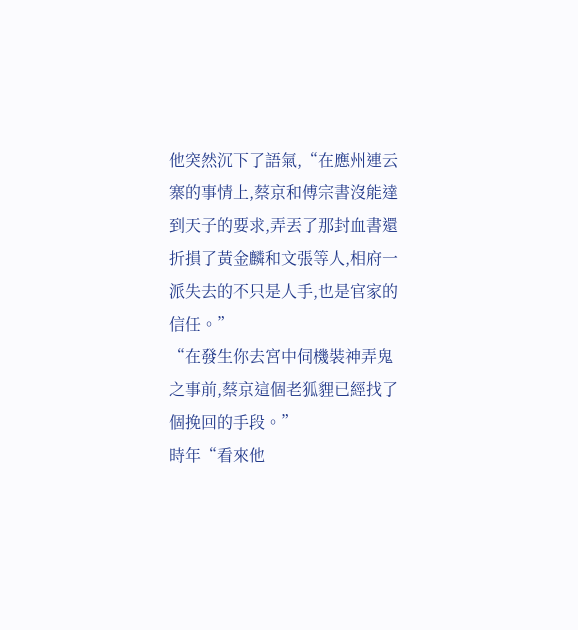他突然沉下了語氣,“在應州連云寨的事情上,蔡京和傅宗書沒能達到天子的要求,弄丟了那封血書還折損了黃金麟和文張等人,相府一派失去的不只是人手,也是官家的信任。”
“在發生你去宮中伺機裝神弄鬼之事前,蔡京這個老狐貍已經找了個挽回的手段。”
時年“看來他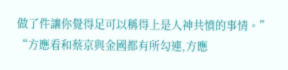做了件讓你覺得足可以稱得上是人神共憤的事情。”
“方應看和蔡京與金國都有所勾連,方應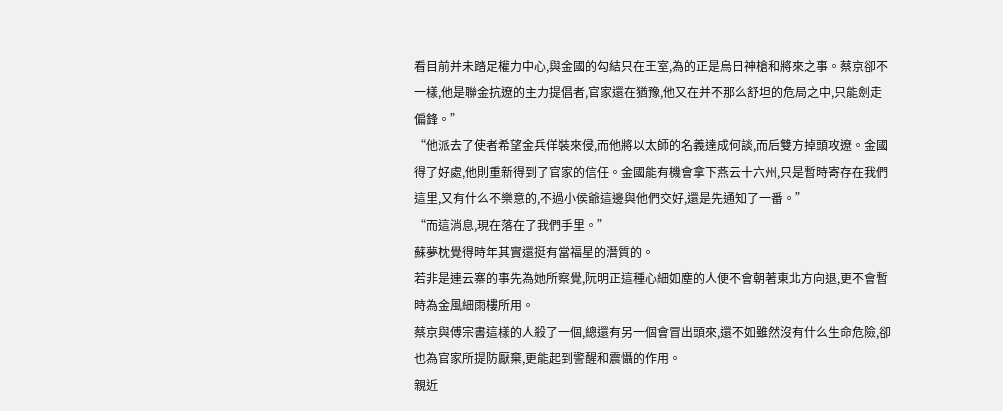看目前并未踏足權力中心,與金國的勾結只在王室,為的正是烏日神槍和將來之事。蔡京卻不一樣,他是聯金抗遼的主力提倡者,官家還在猶豫,他又在并不那么舒坦的危局之中,只能劍走偏鋒。”
“他派去了使者希望金兵佯裝來侵,而他將以太師的名義達成何談,而后雙方掉頭攻遼。金國得了好處,他則重新得到了官家的信任。金國能有機會拿下燕云十六州,只是暫時寄存在我們這里,又有什么不樂意的,不過小侯爺這邊與他們交好,還是先通知了一番。”
“而這消息,現在落在了我們手里。”
蘇夢枕覺得時年其實還挺有當福星的潛質的。
若非是連云寨的事先為她所察覺,阮明正這種心細如塵的人便不會朝著東北方向退,更不會暫時為金風細雨樓所用。
蔡京與傅宗書這樣的人殺了一個,總還有另一個會冒出頭來,還不如雖然沒有什么生命危險,卻也為官家所提防厭棄,更能起到警醒和震懾的作用。
親近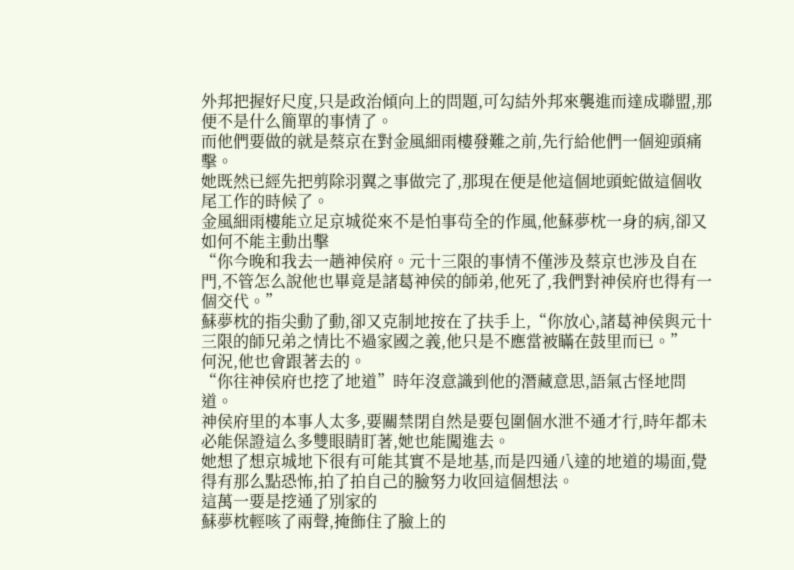外邦把握好尺度,只是政治傾向上的問題,可勾結外邦來襲進而達成聯盟,那便不是什么簡單的事情了。
而他們要做的就是蔡京在對金風細雨樓發難之前,先行給他們一個迎頭痛擊。
她既然已經先把剪除羽翼之事做完了,那現在便是他這個地頭蛇做這個收尾工作的時候了。
金風細雨樓能立足京城從來不是怕事茍全的作風,他蘇夢枕一身的病,卻又如何不能主動出擊
“你今晚和我去一趟神侯府。元十三限的事情不僅涉及蔡京也涉及自在門,不管怎么說他也畢竟是諸葛神侯的師弟,他死了,我們對神侯府也得有一個交代。”
蘇夢枕的指尖動了動,卻又克制地按在了扶手上,“你放心,諸葛神侯與元十三限的師兄弟之情比不過家國之義,他只是不應當被瞞在鼓里而已。”
何況,他也會跟著去的。
“你往神侯府也挖了地道”時年沒意識到他的潛藏意思,語氣古怪地問道。
神侯府里的本事人太多,要關禁閉自然是要包圍個水泄不通才行,時年都未必能保證這么多雙眼睛盯著,她也能闖進去。
她想了想京城地下很有可能其實不是地基,而是四通八達的地道的場面,覺得有那么點恐怖,拍了拍自己的臉努力收回這個想法。
這萬一要是挖通了別家的
蘇夢枕輕咳了兩聲,掩飾住了臉上的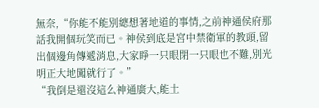無奈,“你能不能別總想著地道的事情,之前神通侯府那話我開個玩笑而已。神侯到底是宮中禁衛軍的教頭,留出個邊角傳遞消息,大家睜一只眼閉一只眼也不難,別光明正大地闖就行了。”
“我倒是還沒這么神通廣大,能土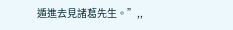遁進去見諸葛先生。”,,